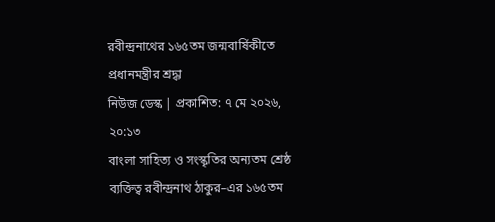রবীন্দ্রনাথের ১৬৫তম জন্মবার্ষিকীতে প্রধানমন্ত্রীর শ্রদ্ধা
নিউজ ডেস্ক | প্রকাশিত: ৭ মে ২০২৬, ২০:১৩
বাংলা সাহিত্য ও সংস্কৃতির অন্যতম শ্রেষ্ঠ ব্যক্তিত্ব রবীন্দ্রনাথ ঠাকুর–এর ১৬৫তম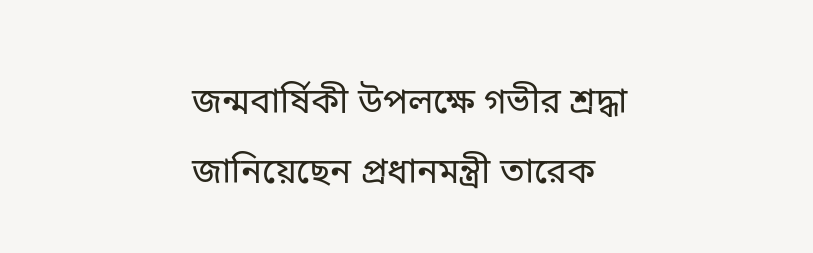জন্মবার্ষিকী উপলক্ষে গভীর শ্রদ্ধা জানিয়েছেন প্রধানমন্ত্রী তারেক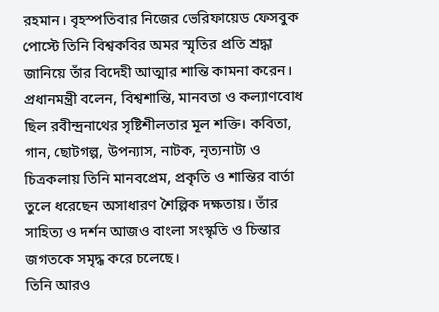রহমান। বৃহস্পতিবার নিজের ভেরিফায়েড ফেসবুক পোস্টে তিনি বিশ্বকবির অমর স্মৃতির প্রতি শ্রদ্ধা জানিয়ে তাঁর বিদেহী আত্মার শান্তি কামনা করেন।
প্রধানমন্ত্রী বলেন, বিশ্বশান্তি, মানবতা ও কল্যাণবোধ ছিল রবীন্দ্রনাথের সৃষ্টিশীলতার মূল শক্তি। কবিতা, গান, ছোটগল্প, উপন্যাস, নাটক, নৃত্যনাট্য ও চিত্রকলায় তিনি মানবপ্রেম, প্রকৃতি ও শান্তির বার্তা তুলে ধরেছেন অসাধারণ শৈল্পিক দক্ষতায়। তাঁর সাহিত্য ও দর্শন আজও বাংলা সংস্কৃতি ও চিন্তার জগতকে সমৃদ্ধ করে চলেছে।
তিনি আরও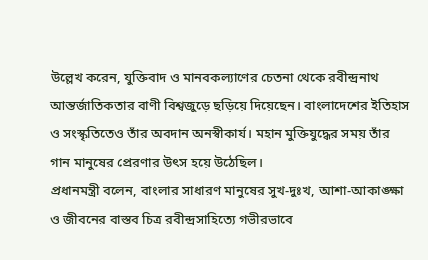উল্লেখ করেন, যুক্তিবাদ ও মানবকল্যাণের চেতনা থেকে রবীন্দ্রনাথ আন্তর্জাতিকতার বাণী বিশ্বজুড়ে ছড়িয়ে দিয়েছেন। বাংলাদেশের ইতিহাস ও সংস্কৃতিতেও তাঁর অবদান অনস্বীকার্য। মহান মুক্তিযুদ্ধের সময় তাঁর গান মানুষের প্রেরণার উৎস হয়ে উঠেছিল।
প্রধানমন্ত্রী বলেন, বাংলার সাধারণ মানুষের সুখ-দুঃখ, আশা-আকাঙ্ক্ষা ও জীবনের বাস্তব চিত্র রবীন্দ্রসাহিত্যে গভীরভাবে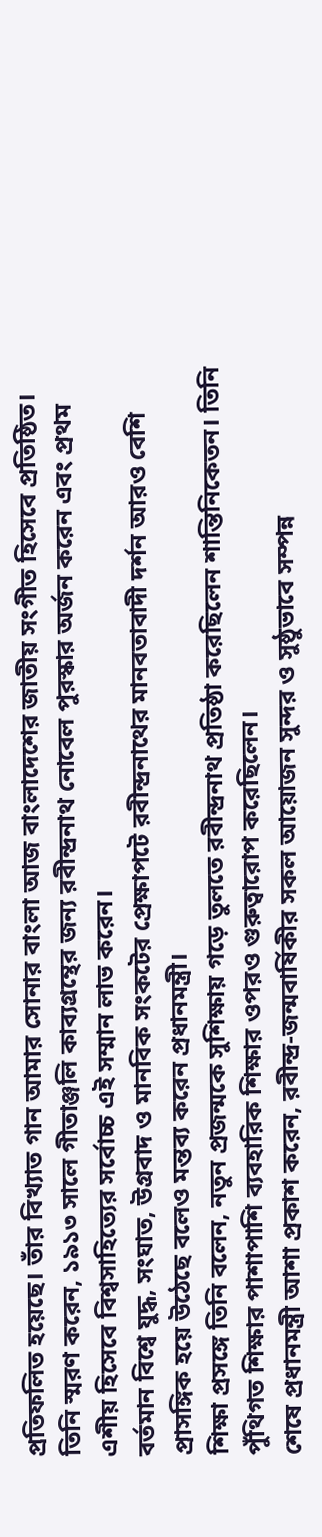প্রতিফলিত হয়েছে। তাঁর বিখ্যাত গান আমার সোনার বাংলা আজ বাংলাদেশের জাতীয় সংগীত হিসেবে প্রতিষ্ঠিত।
তিনি স্মরণ করেন, ১৯১৩ সালে গীতাঞ্জলি কাব্যগ্রন্থের জন্য রবীন্দ্রনাথ নোবেল পুরস্কার অর্জন করেন এবং প্রথম এশীয় হিসেবে বিশ্বসাহিত্যের সর্বোচ্চ এই সম্মান লাভ করেন।
বর্তমান বিশ্বে যুদ্ধ, সংঘাত, উগ্রবাদ ও মানবিক সংকটের প্রেক্ষাপটে রবীন্দ্রনাথের মানবতাবাদী দর্শন আরও বেশি প্রাসঙ্গিক হয়ে উঠেছে বলেও মন্তব্য করেন প্রধানমন্ত্রী।
শিক্ষা প্রসঙ্গে তিনি বলেন, নতুন প্রজন্মকে সুশিক্ষায় গড়ে তুলতে রবীন্দ্রনাথ প্রতিষ্ঠা করেছিলেন শান্তিনিকেতন। তিনি পুঁথিগত শিক্ষার পাশাপাশি ব্যবহারিক শিক্ষার ওপরও গুরুত্বারোপ করেছিলেন।
শেষে প্রধানমন্ত্রী আশা প্রকাশ করেন, রবীন্দ্র-জন্মবার্ষিকীর সকল আয়োজন সুন্দর ও সুষ্ঠুভাবে সম্পন্ন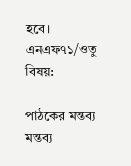হবে।
এনএফ৭১/ওতু
বিষয়:

পাঠকের মন্তব্য
মন্তব্য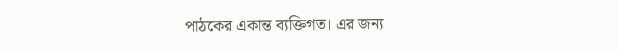পাঠকের একান্ত ব্যক্তিগত। এর জন্য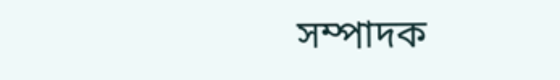সম্পাদক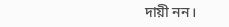দায়ী নন।